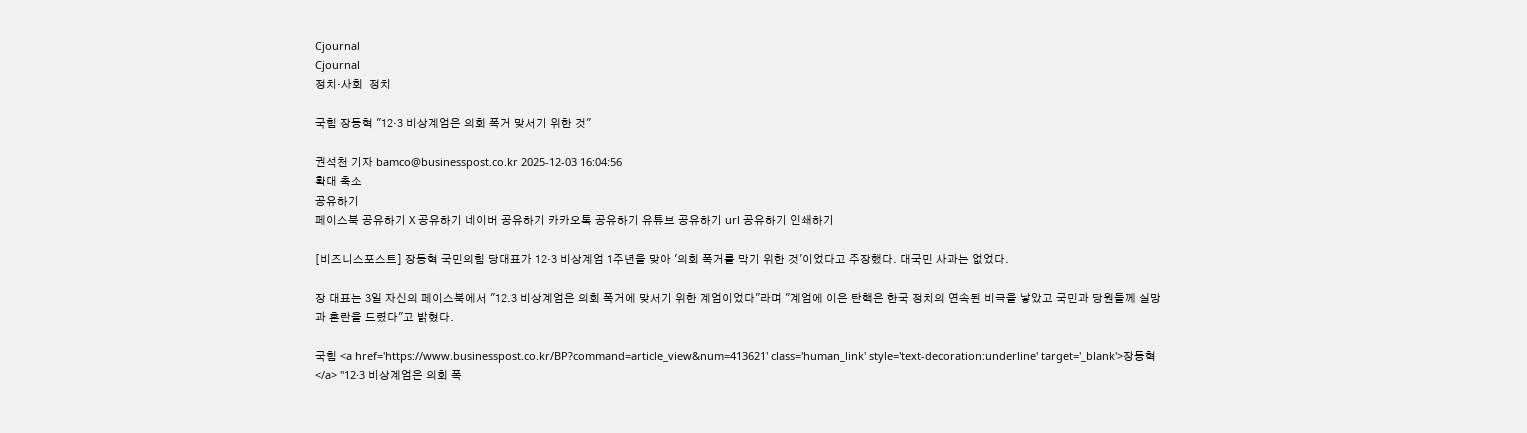Cjournal
Cjournal
정치·사회  정치

국힘 장동혁 "12·3 비상계엄은 의회 폭거 맞서기 위한 것"

권석천 기자 bamco@businesspost.co.kr 2025-12-03 16:04:56
확대 축소
공유하기
페이스북 공유하기 X 공유하기 네이버 공유하기 카카오톡 공유하기 유튜브 공유하기 url 공유하기 인쇄하기

[비즈니스포스트] 장동혁 국민의힘 당대표가 12·3 비상계엄 1주년을 맞아 '의회 폭거를 막기 위한 것'이었다고 주장했다. 대국민 사과는 없었다.

장 대표는 3일 자신의 페이스북에서 "12.3 비상계엄은 의회 폭거에 맞서기 위한 계엄이었다"라며 "계엄에 이은 탄핵은 한국 정치의 연속된 비극을 낳았고 국민과 당원들께 실망과 혼란을 드렸다"고 밝혔다.

국힘 <a href='https://www.businesspost.co.kr/BP?command=article_view&num=413621' class='human_link' style='text-decoration:underline' target='_blank'>장동혁</a> "12·3 비상계엄은 의회 폭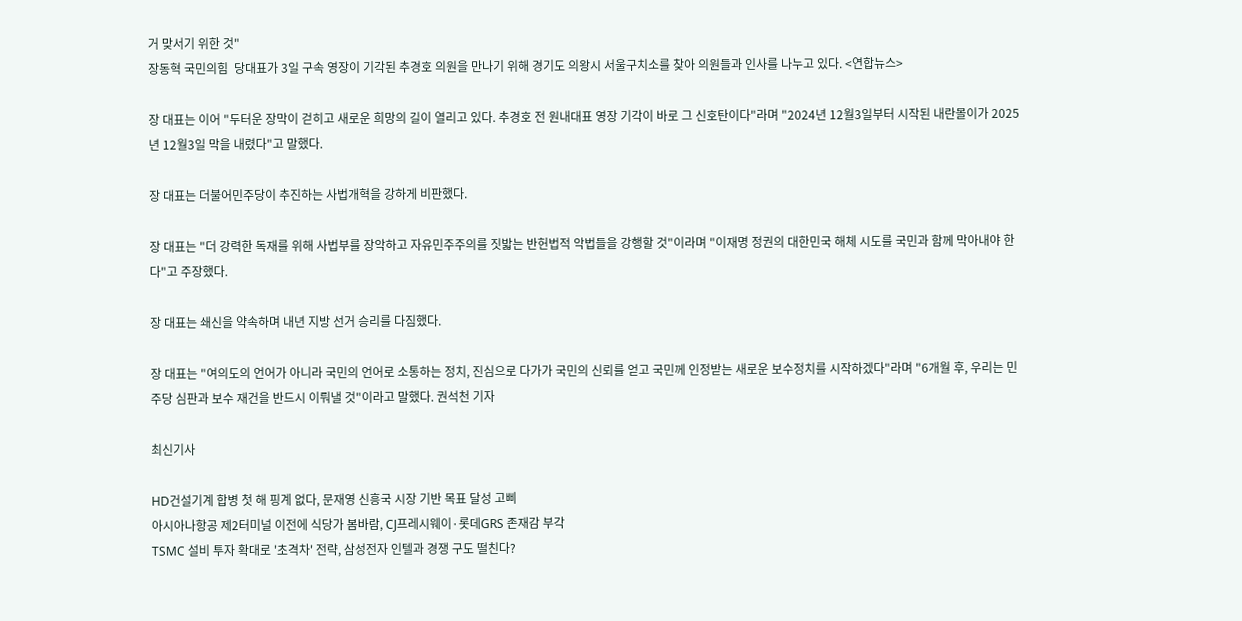거 맞서기 위한 것"
장동혁 국민의힘  당대표가 3일 구속 영장이 기각된 추경호 의원을 만나기 위해 경기도 의왕시 서울구치소를 찾아 의원들과 인사를 나누고 있다. <연합뉴스>

장 대표는 이어 "두터운 장막이 걷히고 새로운 희망의 길이 열리고 있다. 추경호 전 원내대표 영장 기각이 바로 그 신호탄이다"라며 "2024년 12월3일부터 시작된 내란몰이가 2025년 12월3일 막을 내렸다"고 말했다.

장 대표는 더불어민주당이 추진하는 사법개혁을 강하게 비판했다.

장 대표는 "더 강력한 독재를 위해 사법부를 장악하고 자유민주주의를 짓밟는 반헌법적 악법들을 강행할 것"이라며 "이재명 정권의 대한민국 해체 시도를 국민과 함께 막아내야 한다"고 주장했다.

장 대표는 쇄신을 약속하며 내년 지방 선거 승리를 다짐했다.

장 대표는 "여의도의 언어가 아니라 국민의 언어로 소통하는 정치, 진심으로 다가가 국민의 신뢰를 얻고 국민께 인정받는 새로운 보수정치를 시작하겠다"라며 "6개월 후, 우리는 민주당 심판과 보수 재건을 반드시 이뤄낼 것"이라고 말했다. 권석천 기자

최신기사

HD건설기계 합병 첫 해 핑계 없다, 문재영 신흥국 시장 기반 목표 달성 고삐
아시아나항공 제2터미널 이전에 식당가 봄바람, CJ프레시웨이·롯데GRS 존재감 부각
TSMC 설비 투자 확대로 '초격차' 전략, 삼성전자 인텔과 경쟁 구도 떨친다?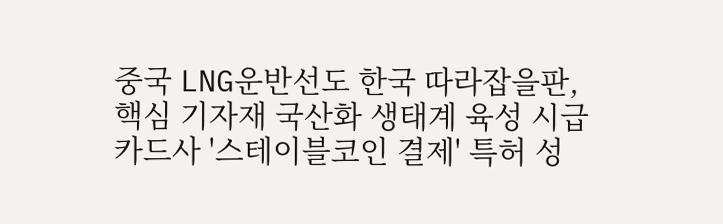중국 LNG운반선도 한국 따라잡을판, 핵심 기자재 국산화 생태계 육성 시급
카드사 '스테이블코인 결제' 특허 성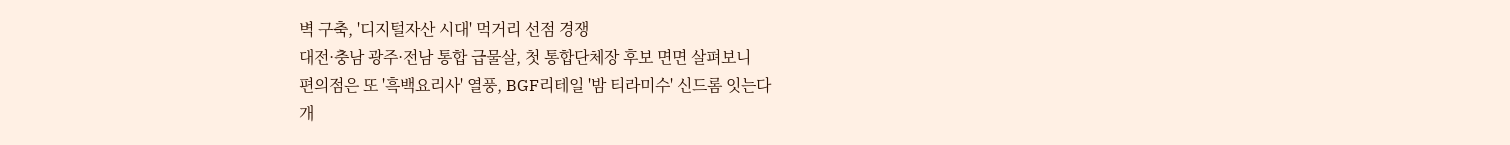벽 구축, '디지털자산 시대' 먹거리 선점 경쟁
대전·충남 광주·전남 통합 급물살, 첫 통합단체장 후보 면면 살펴보니
편의점은 또 '흑백요리사' 열풍, BGF리테일 '밤 티라미수' 신드롬 잇는다
개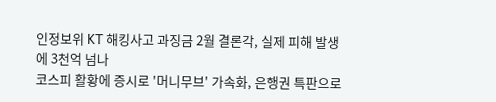인정보위 KT 해킹사고 과징금 2월 결론각, 실제 피해 발생에 3천억 넘나
코스피 활황에 증시로 '머니무브' 가속화, 은행권 특판으로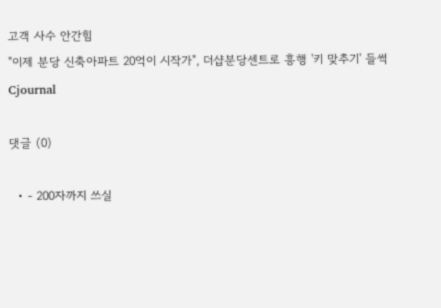고객 사수 안간힘
"이제 분당 신축아파트 20억이 시작가", 더샵분당센트로 흥행 '키 맞추기' 들썩
Cjournal

댓글 (0)

  • - 200자까지 쓰실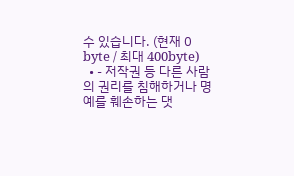수 있습니다. (현재 0 byte / 최대 400byte)
  • - 저작권 등 다른 사람의 권리를 침해하거나 명예를 훼손하는 댓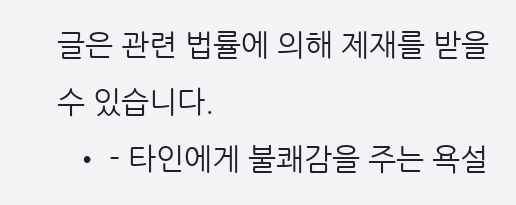글은 관련 법률에 의해 제재를 받을 수 있습니다.
  • - 타인에게 불쾌감을 주는 욕설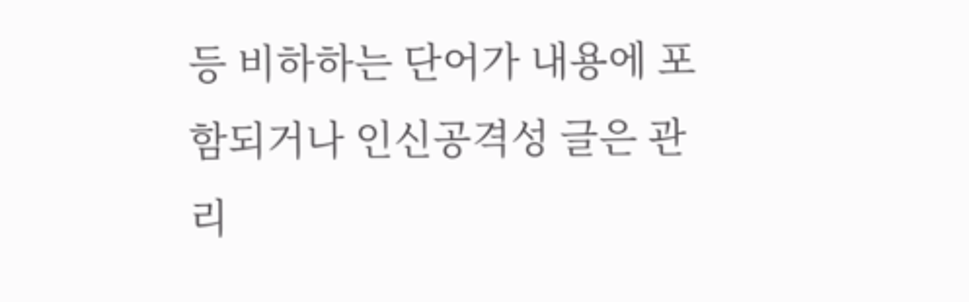등 비하하는 단어가 내용에 포함되거나 인신공격성 글은 관리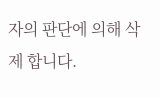자의 판단에 의해 삭제 합니다.